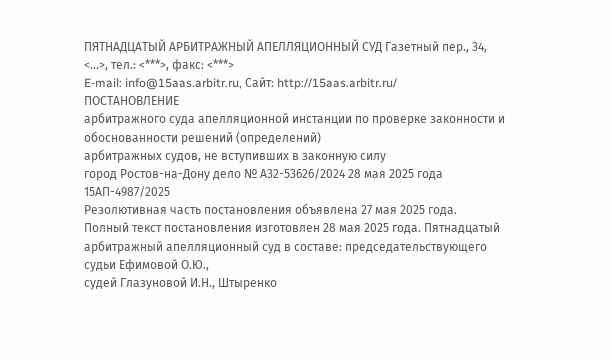ПЯТНАДЦАТЫЙ АРБИТРАЖНЫЙ АПЕЛЛЯЦИОННЫЙ СУД Газетный пер., 34, <...>, тел.: <***>, факс: <***>
E-mail: info@15aas.arbitr.ru, Сайт: http://15aas.arbitr.ru/
ПОСТАНОВЛЕНИЕ
арбитражного суда апелляционной инстанции по проверке законности и обоснованности решений (определений)
арбитражных судов, не вступивших в законную силу
город Ростов-на-Дону дело № А32-53626/2024 28 мая 2025 года 15АП-4987/2025
Резолютивная часть постановления объявлена 27 мая 2025 года.
Полный текст постановления изготовлен 28 мая 2025 года. Пятнадцатый арбитражный апелляционный суд в составе: председательствующего судьи Ефимовой О.Ю.,
судей Глазуновой И.Н., Штыренко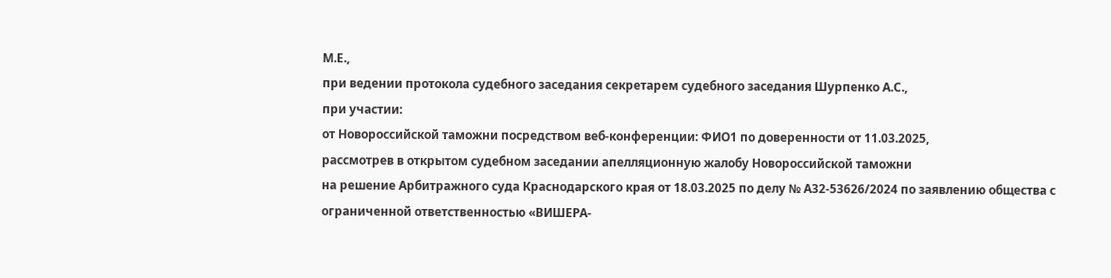М.Е.,
при ведении протокола судебного заседания секретарем судебного заседания Шурпенко А.С.,
при участии:
от Новороссийской таможни посредством веб-конференции: ФИО1 по доверенности от 11.03.2025,
рассмотрев в открытом судебном заседании апелляционную жалобу Новороссийской таможни
на решение Арбитражного суда Краснодарского края от 18.03.2025 по делу № А32-53626/2024 по заявлению общества с ограниченной ответственностью «ВИШЕРА-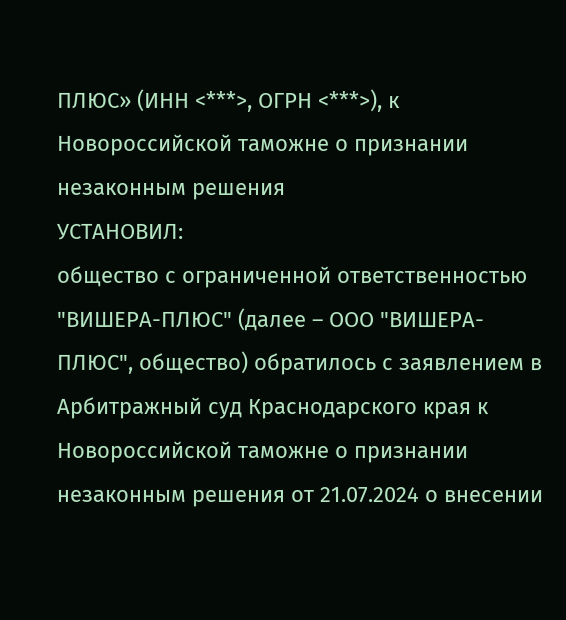ПЛЮС» (ИНН <***>, ОГРН <***>), к Новороссийской таможне о признании незаконным решения
УСТАНОВИЛ:
общество с ограниченной ответственностью "ВИШЕРА-ПЛЮС" (далее – ООО "ВИШЕРА-ПЛЮС", общество) обратилось с заявлением в Арбитражный суд Краснодарского края к Новороссийской таможне о признании незаконным решения от 21.07.2024 о внесении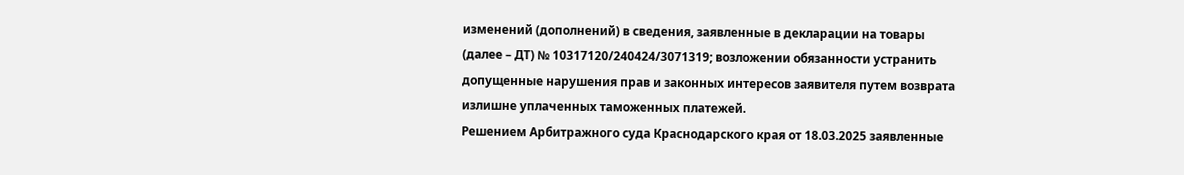изменений (дополнений) в сведения, заявленные в декларации на товары (далее – ДТ) № 10317120/240424/3071319; возложении обязанности устранить допущенные нарушения прав и законных интересов заявителя путем возврата излишне уплаченных таможенных платежей.
Решением Арбитражного суда Краснодарского края от 18.03.2025 заявленные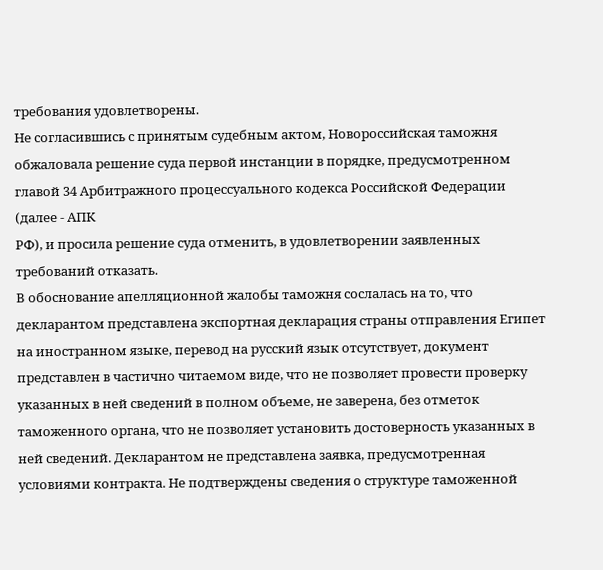требования удовлетворены.
Не согласившись с принятым судебным актом, Новороссийская таможня обжаловала решение суда первой инстанции в порядке, предусмотренном главой 34 Арбитражного процессуального кодекса Российской Федерации (далее - АПК
РФ), и просила решение суда отменить, в удовлетворении заявленных требований отказать.
В обоснование апелляционной жалобы таможня сослалась на то, что декларантом представлена экспортная декларация страны отправления Египет на иностранном языке, перевод на русский язык отсутствует, документ представлен в частично читаемом виде, что не позволяет провести проверку указанных в ней сведений в полном объеме, не заверена, без отметок таможенного органа, что не позволяет установить достоверность указанных в ней сведений. Декларантом не представлена заявка, предусмотренная условиями контракта. Не подтверждены сведения о структуре таможенной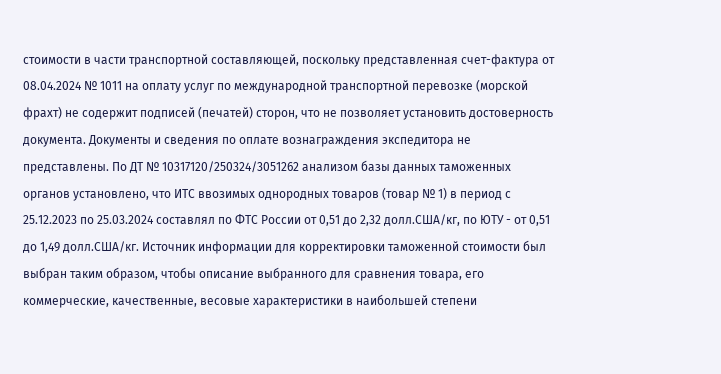стоимости в части транспортной составляющей, поскольку представленная счет-фактура от 08.04.2024 № 1011 на оплату услуг по международной транспортной перевозке (морской фрахт) не содержит подписей (печатей) сторон, что не позволяет установить достоверность документа. Документы и сведения по оплате вознаграждения экспедитора не представлены. По ДТ № 10317120/250324/3051262 анализом базы данных таможенных органов установлено, что ИТС ввозимых однородных товаров (товар № 1) в период с 25.12.2023 по 25.03.2024 составлял по ФТС России от 0,51 до 2,32 долл.США/кг, по ЮТУ - от 0,51 до 1,49 долл.США/кг. Источник информации для корректировки таможенной стоимости был выбран таким образом, чтобы описание выбранного для сравнения товара, его коммерческие, качественные, весовые характеристики в наибольшей степени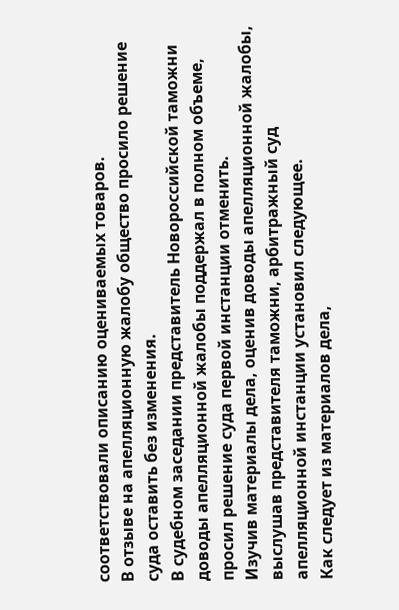соответствовали описанию оцениваемых товаров.
В отзыве на апелляционную жалобу общество просило решение суда оставить без изменения.
В судебном заседании представитель Новороссийской таможни доводы апелляционной жалобы поддержал в полном объеме, просил решение суда первой инстанции отменить.
Изучив материалы дела, оценив доводы апелляционной жалобы, выслушав представителя таможни, арбитражный суд апелляционной инстанции установил следующее.
Как следует из материалов дела,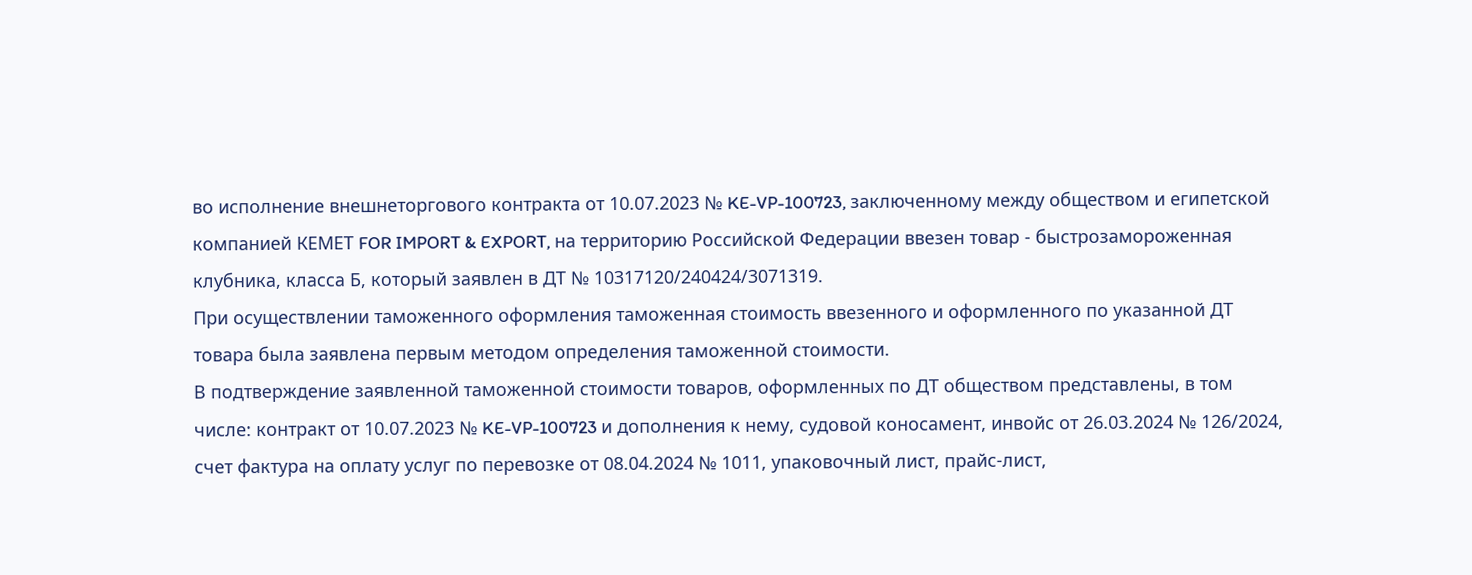во исполнение внешнеторгового контракта от 10.07.2023 № KE-VP-100723, заключенному между обществом и египетской компанией КЕМЕТ FOR IMPORT & EXPORT, на территорию Российской Федерации ввезен товар - быстрозамороженная клубника, класса Б, который заявлен в ДТ № 10317120/240424/3071319.
При осуществлении таможенного оформления таможенная стоимость ввезенного и оформленного по указанной ДТ товара была заявлена первым методом определения таможенной стоимости.
В подтверждение заявленной таможенной стоимости товаров, оформленных по ДТ обществом представлены, в том числе: контракт от 10.07.2023 № KE-VP-100723 и дополнения к нему, судовой коносамент, инвойс от 26.03.2024 № 126/2024, счет фактура на оплату услуг по перевозке от 08.04.2024 № 1011, упаковочный лист, прайс-лист,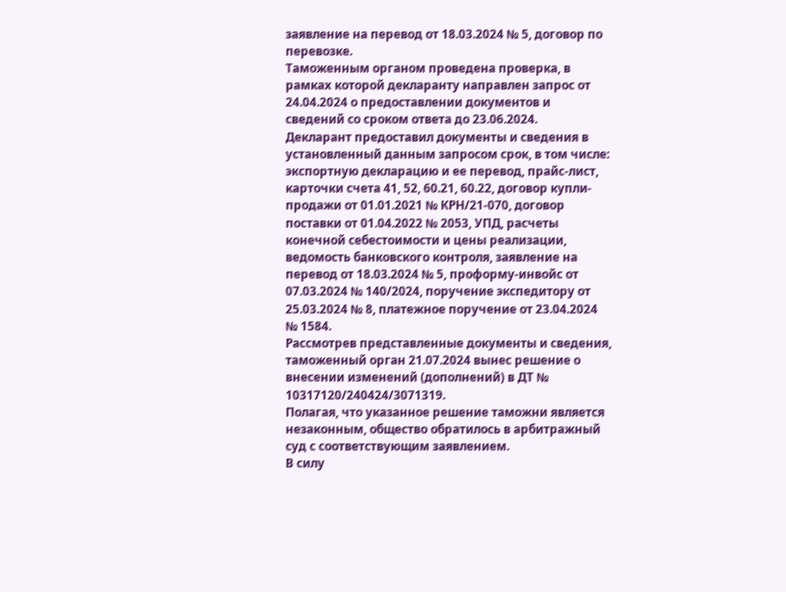заявление на перевод от 18.03.2024 № 5, договор по перевозке.
Таможенным органом проведена проверка, в рамках которой декларанту направлен запрос от 24.04.2024 о предоставлении документов и сведений со сроком ответа до 23.06.2024.
Декларант предоставил документы и сведения в установленный данным запросом срок, в том числе: экспортную декларацию и ее перевод, прайс-лист,
карточки счета 41, 52, 60.21, 60.22, договор купли-продажи от 01.01.2021 № КРН/21-070, договор поставки от 01.04.2022 № 2053, УПД, расчеты конечной себестоимости и цены реализации, ведомость банковского контроля, заявление на перевод от 18.03.2024 № 5, проформу-инвойс от 07.03.2024 № 140/2024, поручение экспедитору от 25.03.2024 № 8, платежное поручение от 23.04.2024 № 1584.
Рассмотрев представленные документы и сведения, таможенный орган 21.07.2024 вынес решение о внесении изменений (дополнений) в ДТ № 10317120/240424/3071319.
Полагая, что указанное решение таможни является незаконным, общество обратилось в арбитражный суд с соответствующим заявлением.
В силу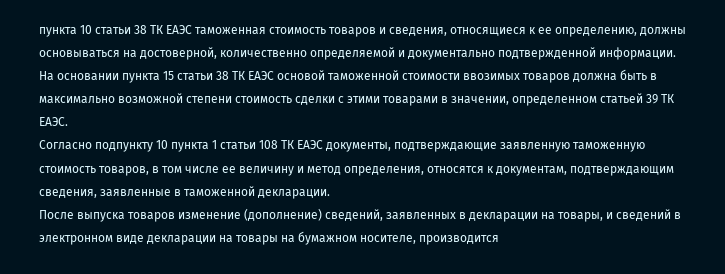пункта 10 статьи 38 ТК ЕАЭС таможенная стоимость товаров и сведения, относящиеся к ее определению, должны основываться на достоверной, количественно определяемой и документально подтвержденной информации.
На основании пункта 15 статьи 38 ТК ЕАЭС основой таможенной стоимости ввозимых товаров должна быть в максимально возможной степени стоимость сделки с этими товарами в значении, определенном статьей 39 ТК ЕАЭС.
Согласно подпункту 10 пункта 1 статьи 108 ТК ЕАЭС документы, подтверждающие заявленную таможенную стоимость товаров, в том числе ее величину и метод определения, относятся к документам, подтверждающим сведения, заявленные в таможенной декларации.
После выпуска товаров изменение (дополнение) сведений, заявленных в декларации на товары, и сведений в электронном виде декларации на товары на бумажном носителе, производится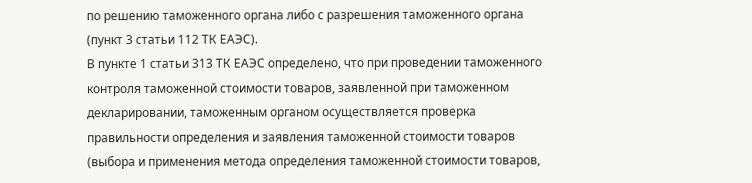по решению таможенного органа либо с разрешения таможенного органа (пункт 3 статьи 112 ТК ЕАЭС).
В пункте 1 статьи 313 ТК ЕАЭС определено, что при проведении таможенного контроля таможенной стоимости товаров, заявленной при таможенном декларировании, таможенным органом осуществляется проверка правильности определения и заявления таможенной стоимости товаров (выбора и применения метода определения таможенной стоимости товаров,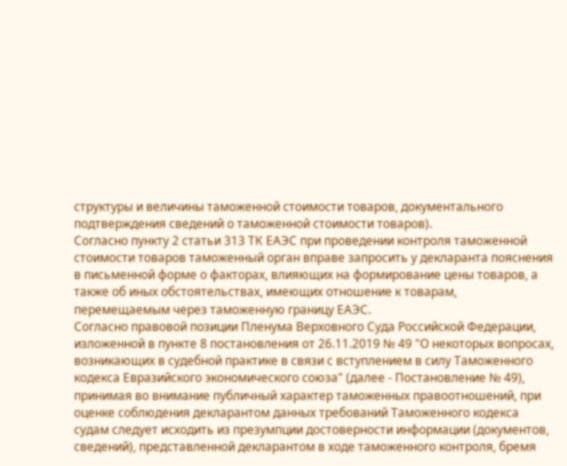структуры и величины таможенной стоимости товаров, документального подтверждения сведений о таможенной стоимости товаров).
Согласно пункту 2 статьи 313 ТК ЕАЭС при проведении контроля таможенной стоимости товаров таможенный орган вправе запросить у декларанта пояснения в письменной форме о факторах, влияющих на формирование цены товаров, а также об иных обстоятельствах, имеющих отношение к товарам, перемещаемым через таможенную границу ЕАЭС.
Согласно правовой позиции Пленума Верховного Суда Российской Федерации, изложенной в пункте 8 постановления от 26.11.2019 № 49 "О некоторых вопросах, возникающих в судебной практике в связи с вступлением в силу Таможенного кодекса Евразийского экономического союза" (далее - Постановление № 49), принимая во внимание публичный характер таможенных правоотношений, при оценке соблюдения декларантом данных требований Таможенного кодекса судам следует исходить из презумпции достоверности информации (документов, сведений), представленной декларантом в ходе таможенного контроля, бремя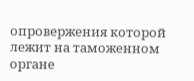опровержения которой лежит на таможенном органе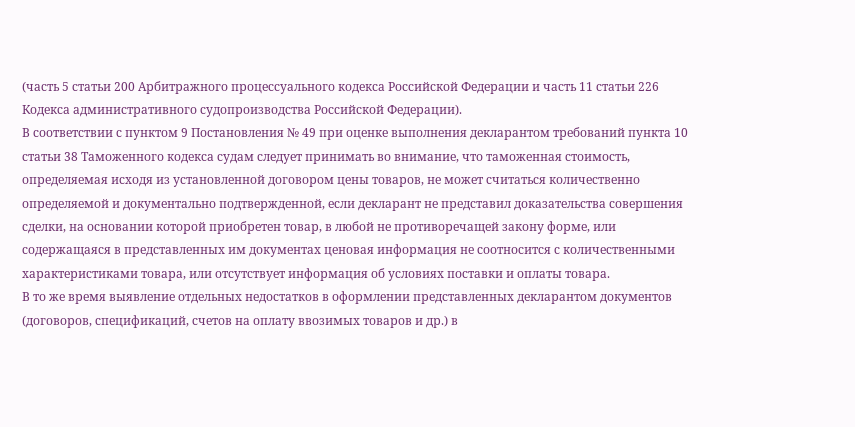(часть 5 статьи 200 Арбитражного процессуального кодекса Российской Федерации и часть 11 статьи 226 Кодекса административного судопроизводства Российской Федерации).
В соответствии с пунктом 9 Постановления № 49 при оценке выполнения декларантом требований пункта 10 статьи 38 Таможенного кодекса судам следует принимать во внимание, что таможенная стоимость, определяемая исходя из установленной договором цены товаров, не может считаться количественно определяемой и документально подтвержденной, если декларант не представил доказательства совершения сделки, на основании которой приобретен товар, в любой не противоречащей закону форме, или содержащаяся в представленных им документах ценовая информация не соотносится с количественными характеристиками товара, или отсутствует информация об условиях поставки и оплаты товара.
В то же время выявление отдельных недостатков в оформлении представленных декларантом документов (договоров, спецификаций, счетов на оплату ввозимых товаров и др.) в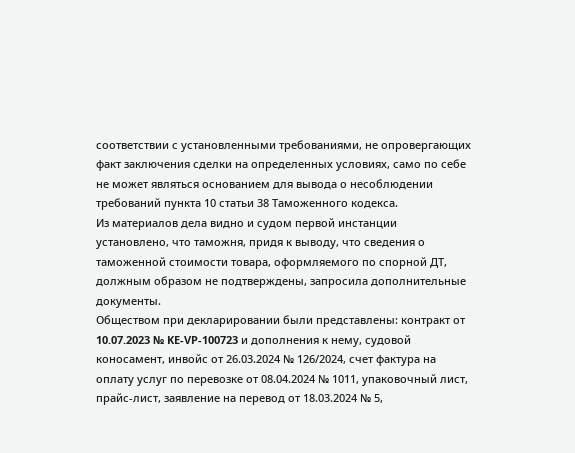соответствии с установленными требованиями, не опровергающих факт заключения сделки на определенных условиях, само по себе не может являться основанием для вывода о несоблюдении требований пункта 10 статьи 38 Таможенного кодекса.
Из материалов дела видно и судом первой инстанции установлено, что таможня, придя к выводу, что сведения о таможенной стоимости товара, оформляемого по спорной ДТ, должным образом не подтверждены, запросила дополнительные документы.
Обществом при декларировании были представлены: контракт от 10.07.2023 № KE-VP-100723 и дополнения к нему, судовой коносамент, инвойс от 26.03.2024 № 126/2024, счет фактура на оплату услуг по перевозке от 08.04.2024 № 1011, упаковочный лист, прайс-лист, заявление на перевод от 18.03.2024 № 5,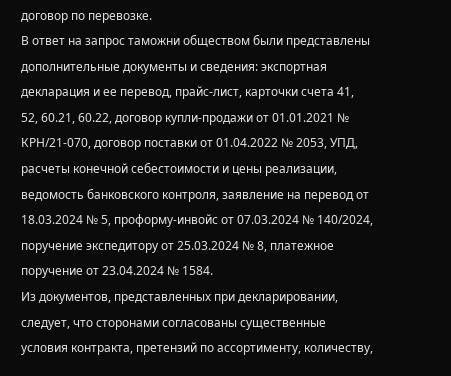договор по перевозке.
В ответ на запрос таможни обществом были представлены дополнительные документы и сведения: экспортная декларация и ее перевод, прайс-лист, карточки счета 41, 52, 60.21, 60.22, договор купли-продажи от 01.01.2021 № КРН/21-070, договор поставки от 01.04.2022 № 2053, УПД, расчеты конечной себестоимости и цены реализации, ведомость банковского контроля, заявление на перевод от 18.03.2024 № 5, проформу-инвойс от 07.03.2024 № 140/2024, поручение экспедитору от 25.03.2024 № 8, платежное поручение от 23.04.2024 № 1584.
Из документов, представленных при декларировании, следует, что сторонами согласованы существенные условия контракта, претензий по ассортименту, количеству,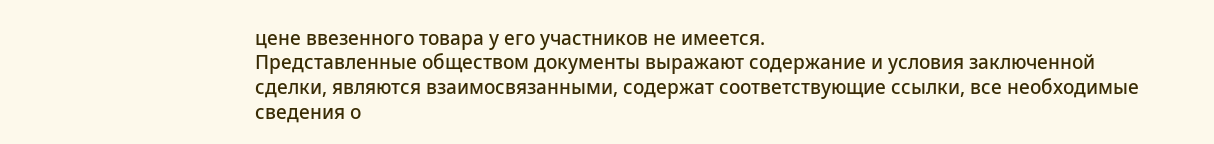цене ввезенного товара у его участников не имеется.
Представленные обществом документы выражают содержание и условия заключенной сделки, являются взаимосвязанными, содержат соответствующие ссылки, все необходимые сведения о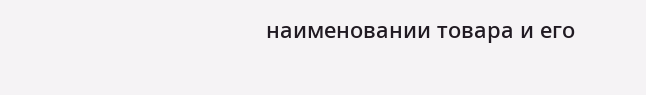наименовании товара и его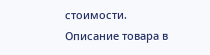стоимости. Описание товара в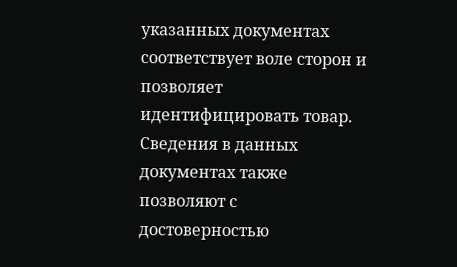указанных документах соответствует воле сторон и позволяет идентифицировать товар.
Сведения в данных документах также позволяют с достоверностью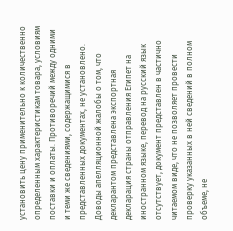установить цену применительно к количественно определенным характеристикам товара, условиям поставки и оплаты. Противоречий между одними и теми же сведениями, содержащимися в представленных документах, не установлено.
Доводы апелляционной жалобы о том, что декларантом представлена экспортная декларация страны отправления Египет на иностранном языке, перевод на русский язык отсутствует, документ представлен в частично читаемом виде, что не позволяет провести проверку указанных в ней сведений в полном объеме, не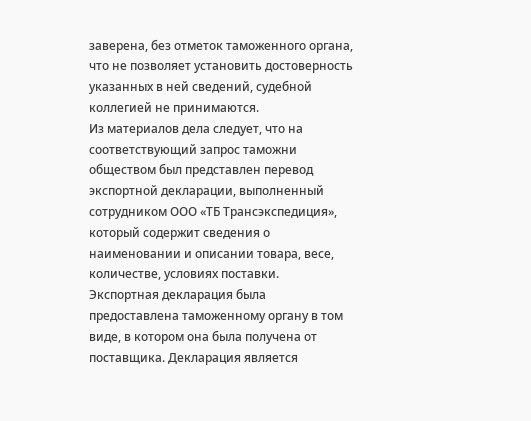заверена, без отметок таможенного органа, что не позволяет установить достоверность указанных в ней сведений, судебной коллегией не принимаются.
Из материалов дела следует, что на соответствующий запрос таможни обществом был представлен перевод экспортной декларации, выполненный сотрудником ООО «ТБ Трансэкспедиция», который содержит сведения о наименовании и описании товара, весе, количестве, условиях поставки.
Экспортная декларация была предоставлена таможенному органу в том виде, в котором она была получена от поставщика. Декларация является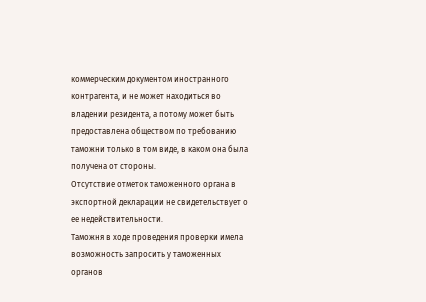коммерческим документом иностранного контрагента, и не может находиться во владении резидента, а потому может быть предоставлена обществом по требованию таможни только в том виде, в каком она была получена от стороны.
Отсутствие отметок таможенного органа в экспортной декларации не свидетельствует о ее недействительности.
Таможня в ходе проведения проверки имела возможность запросить у таможенных органов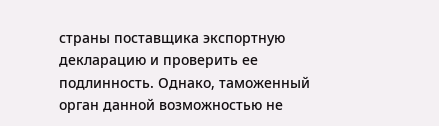страны поставщика экспортную декларацию и проверить ее подлинность. Однако, таможенный орган данной возможностью не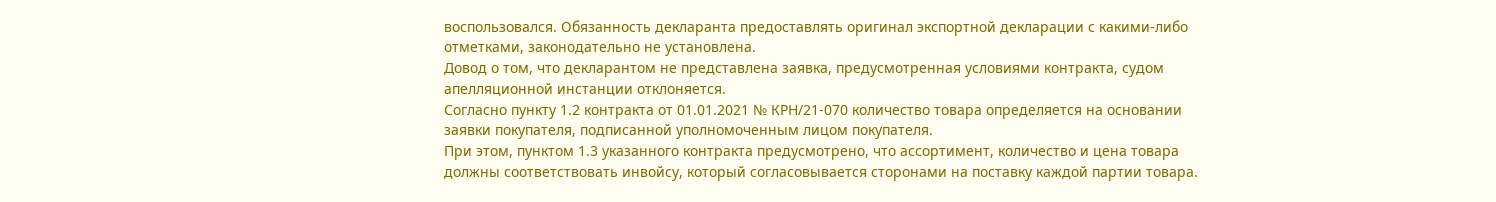воспользовался. Обязанность декларанта предоставлять оригинал экспортной декларации с какими-либо отметками, законодательно не установлена.
Довод о том, что декларантом не представлена заявка, предусмотренная условиями контракта, судом апелляционной инстанции отклоняется.
Согласно пункту 1.2 контракта от 01.01.2021 № КРН/21-070 количество товара определяется на основании заявки покупателя, подписанной уполномоченным лицом покупателя.
При этом, пунктом 1.3 указанного контракта предусмотрено, что ассортимент, количество и цена товара должны соответствовать инвойсу, который согласовывается сторонами на поставку каждой партии товара.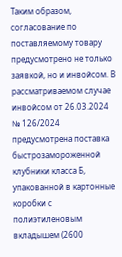Таким образом, согласование по поставляемому товару предусмотрено не только заявкой, но и инвойсом. В рассматриваемом случае инвойсом от 26.03.2024 № 126/2024 предусмотрена поставка быстрозамороженной клубники класса Б, упакованной в картонные коробки с полиэтиленовым вкладышем (2600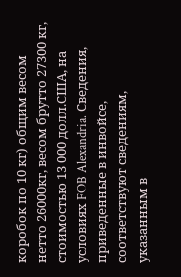коробок по 10 кг) общим весом нетто 26000кг, весом брутто 27300 кг, стоимостью 13 000 долл.США, на условиях FOB Alexandria. Сведения, приведенные в инвойсе, соответствуют сведениям, указанным в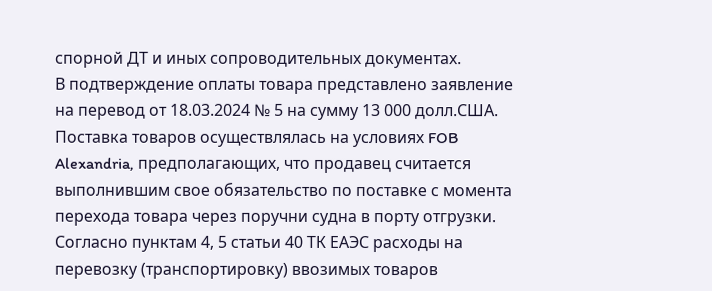спорной ДТ и иных сопроводительных документах.
В подтверждение оплаты товара представлено заявление на перевод от 18.03.2024 № 5 на сумму 13 000 долл.США.
Поставка товаров осуществлялась на условиях FOB Alexandria, предполагающих, что продавец считается выполнившим свое обязательство по поставке с момента перехода товара через поручни судна в порту отгрузки.
Согласно пунктам 4, 5 статьи 40 ТК ЕАЭС расходы на перевозку (транспортировку) ввозимых товаров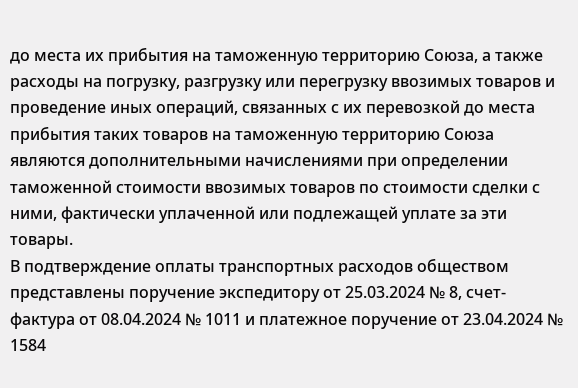до места их прибытия на таможенную территорию Союза, а также расходы на погрузку, разгрузку или перегрузку ввозимых товаров и проведение иных операций, связанных с их перевозкой до места прибытия таких товаров на таможенную территорию Союза являются дополнительными начислениями при определении таможенной стоимости ввозимых товаров по стоимости сделки с ними, фактически уплаченной или подлежащей уплате за эти товары.
В подтверждение оплаты транспортных расходов обществом представлены поручение экспедитору от 25.03.2024 № 8, счет-фактура от 08.04.2024 № 1011 и платежное поручение от 23.04.2024 № 1584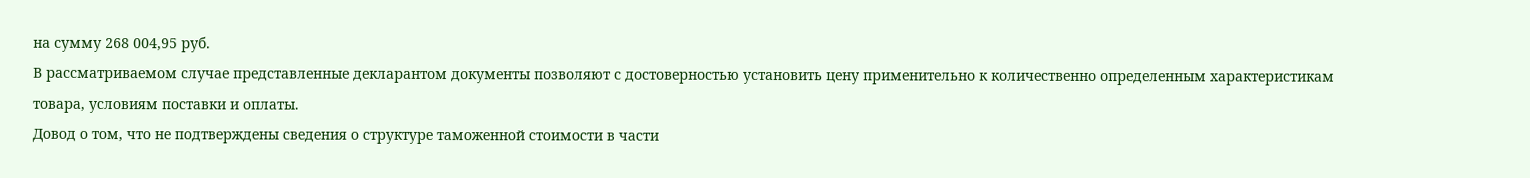на сумму 268 004,95 руб.
В рассматриваемом случае представленные декларантом документы позволяют с достоверностью установить цену применительно к количественно определенным характеристикам товара, условиям поставки и оплаты.
Довод о том, что не подтверждены сведения о структуре таможенной стоимости в части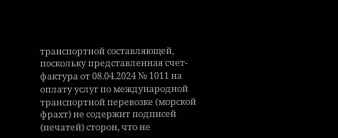транспортной составляющей, поскольку представленная счет-фактура от 08.04.2024 № 1011 на оплату услуг по международной транспортной перевозке (морской фрахт) не содержит подписей (печатей) сторон, что не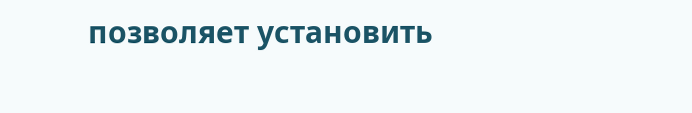позволяет установить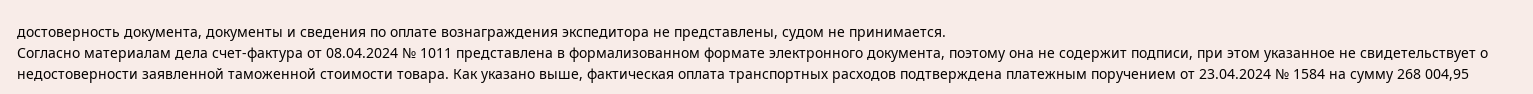достоверность документа, документы и сведения по оплате вознаграждения экспедитора не представлены, судом не принимается.
Согласно материалам дела счет-фактура от 08.04.2024 № 1011 представлена в формализованном формате электронного документа, поэтому она не содержит подписи, при этом указанное не свидетельствует о недостоверности заявленной таможенной стоимости товара. Как указано выше, фактическая оплата транспортных расходов подтверждена платежным поручением от 23.04.2024 № 1584 на сумму 268 004,95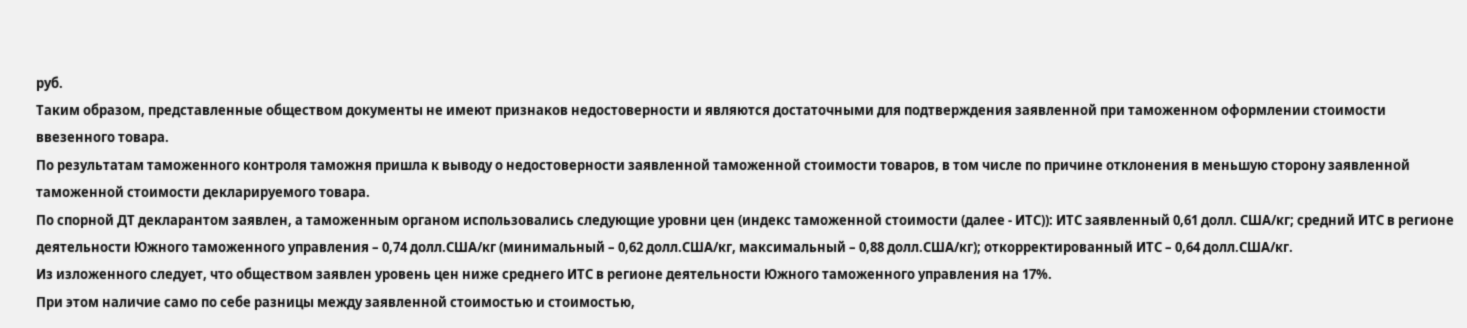руб.
Таким образом, представленные обществом документы не имеют признаков недостоверности и являются достаточными для подтверждения заявленной при таможенном оформлении стоимости ввезенного товара.
По результатам таможенного контроля таможня пришла к выводу о недостоверности заявленной таможенной стоимости товаров, в том числе по причине отклонения в меньшую сторону заявленной таможенной стоимости декларируемого товара.
По спорной ДТ декларантом заявлен, а таможенным органом использовались следующие уровни цен (индекс таможенной стоимости (далее - ИТС)): ИТС заявленный 0,61 долл. США/кг; средний ИТС в регионе деятельности Южного таможенного управления – 0,74 долл.США/кг (минимальный – 0,62 долл.США/кг, максимальный – 0,88 долл.США/кг); откорректированный ИТС – 0,64 долл.США/кг.
Из изложенного следует, что обществом заявлен уровень цен ниже среднего ИТС в регионе деятельности Южного таможенного управления на 17%.
При этом наличие само по себе разницы между заявленной стоимостью и стоимостью,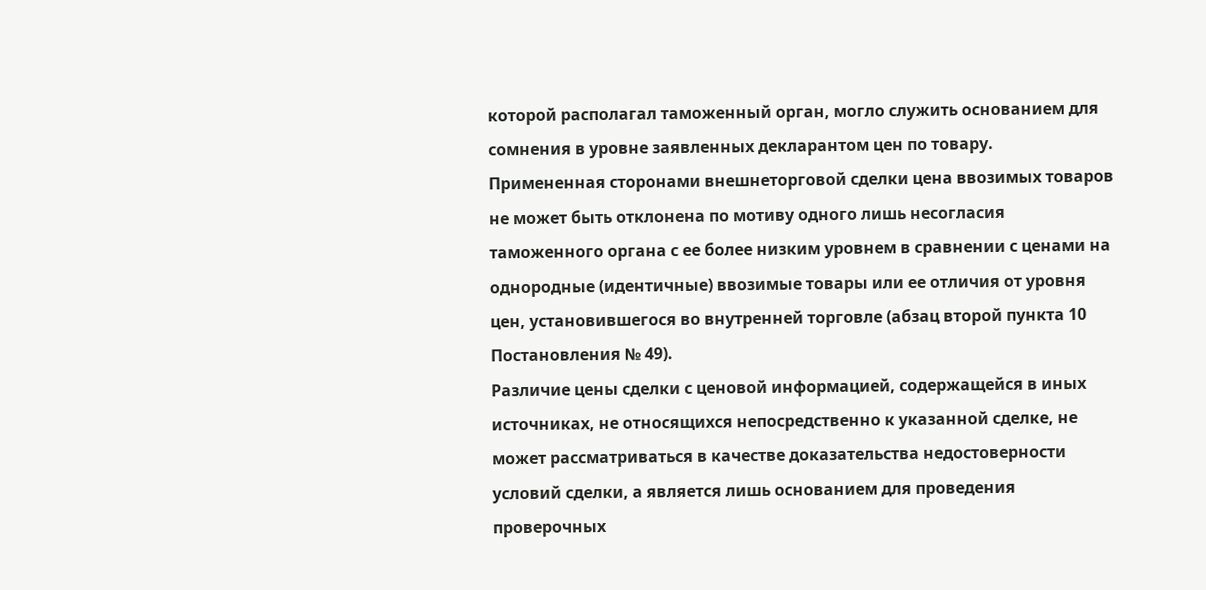которой располагал таможенный орган, могло служить основанием для сомнения в уровне заявленных декларантом цен по товару.
Примененная сторонами внешнеторговой сделки цена ввозимых товаров не может быть отклонена по мотиву одного лишь несогласия таможенного органа с ее более низким уровнем в сравнении с ценами на однородные (идентичные) ввозимые товары или ее отличия от уровня цен, установившегося во внутренней торговле (абзац второй пункта 10 Постановления № 49).
Различие цены сделки с ценовой информацией, содержащейся в иных источниках, не относящихся непосредственно к указанной сделке, не может рассматриваться в качестве доказательства недостоверности условий сделки, а является лишь основанием для проведения проверочных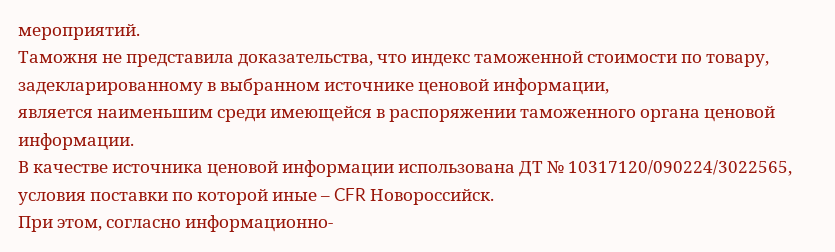мероприятий.
Таможня не представила доказательства, что индекс таможенной стоимости по товару, задекларированному в выбранном источнике ценовой информации,
является наименьшим среди имеющейся в распоряжении таможенного органа ценовой информации.
В качестве источника ценовой информации использована ДТ № 10317120/090224/3022565, условия поставки по которой иные – CFR Новороссийск.
При этом, согласно информационно-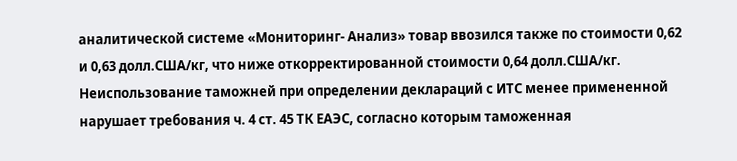аналитической системе «Мониторинг- Анализ» товар ввозился также по стоимости 0,62 и 0,63 долл.США/кг, что ниже откорректированной стоимости 0,64 долл.США/кг.
Неиспользование таможней при определении деклараций с ИТС менее примененной нарушает требования ч. 4 ст. 45 ТК ЕАЭС, согласно которым таможенная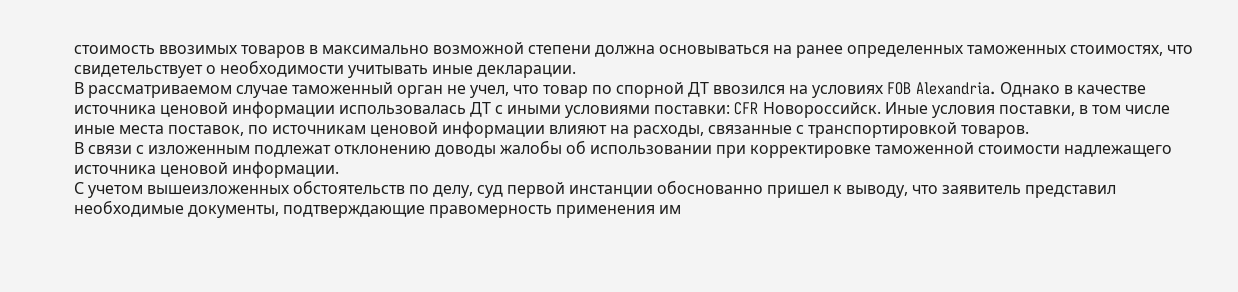стоимость ввозимых товаров в максимально возможной степени должна основываться на ранее определенных таможенных стоимостях, что свидетельствует о необходимости учитывать иные декларации.
В рассматриваемом случае таможенный орган не учел, что товар по спорной ДТ ввозился на условиях FOB Alexandria. Однако в качестве источника ценовой информации использовалась ДТ с иными условиями поставки: CFR Новороссийск. Иные условия поставки, в том числе иные места поставок, по источникам ценовой информации влияют на расходы, связанные с транспортировкой товаров.
В связи с изложенным подлежат отклонению доводы жалобы об использовании при корректировке таможенной стоимости надлежащего источника ценовой информации.
С учетом вышеизложенных обстоятельств по делу, суд первой инстанции обоснованно пришел к выводу, что заявитель представил необходимые документы, подтверждающие правомерность применения им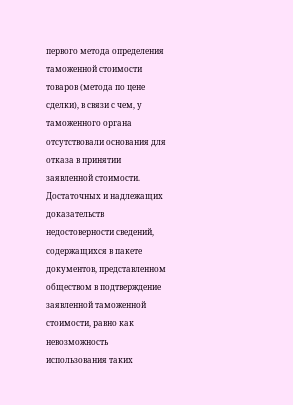первого метода определения таможенной стоимости товаров (метода по цене сделки), в связи с чем, у таможенного органа отсутствовали основания для отказа в принятии заявленной стоимости.
Достаточных и надлежащих доказательств недостоверности сведений, содержащихся в пакете документов, представленном обществом в подтверждение заявленной таможенной стоимости, равно как невозможность использования таких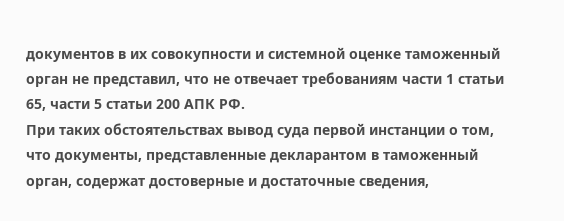документов в их совокупности и системной оценке таможенный орган не представил, что не отвечает требованиям части 1 статьи 65, части 5 статьи 200 АПК РФ.
При таких обстоятельствах вывод суда первой инстанции о том, что документы, представленные декларантом в таможенный орган, содержат достоверные и достаточные сведения,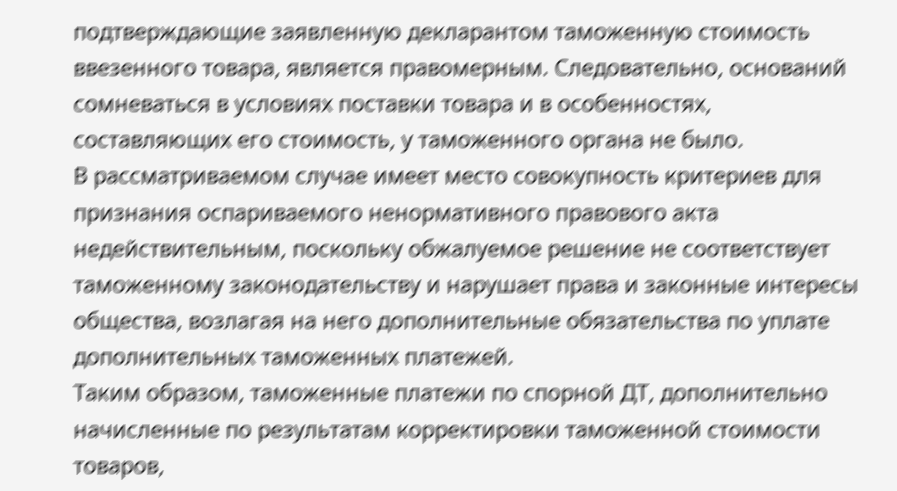подтверждающие заявленную декларантом таможенную стоимость ввезенного товара, является правомерным. Следовательно, оснований сомневаться в условиях поставки товара и в особенностях, составляющих его стоимость, у таможенного органа не было.
В рассматриваемом случае имеет место совокупность критериев для признания оспариваемого ненормативного правового акта недействительным, поскольку обжалуемое решение не соответствует таможенному законодательству и нарушает права и законные интересы общества, возлагая на него дополнительные обязательства по уплате дополнительных таможенных платежей.
Таким образом, таможенные платежи по спорной ДТ, дополнительно начисленные по результатам корректировки таможенной стоимости товаров,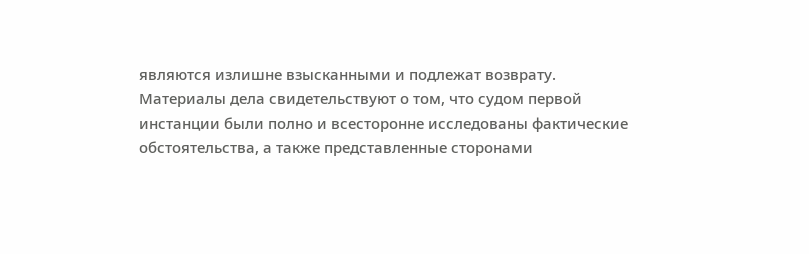являются излишне взысканными и подлежат возврату.
Материалы дела свидетельствуют о том, что судом первой инстанции были полно и всесторонне исследованы фактические обстоятельства, а также представленные сторонами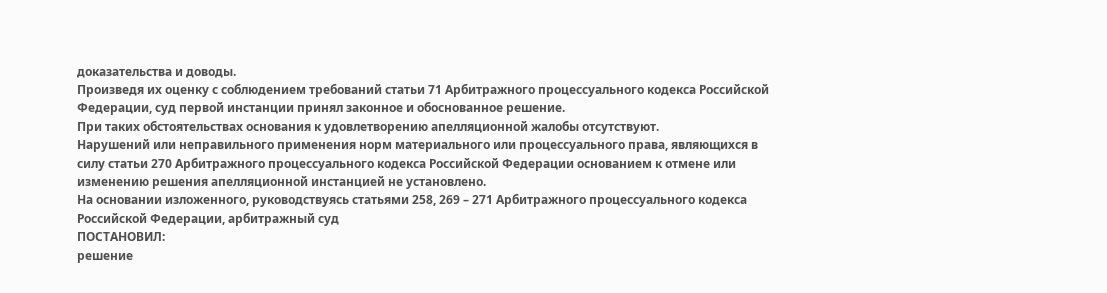доказательства и доводы.
Произведя их оценку с соблюдением требований статьи 71 Арбитражного процессуального кодекса Российской Федерации, суд первой инстанции принял законное и обоснованное решение.
При таких обстоятельствах основания к удовлетворению апелляционной жалобы отсутствуют.
Нарушений или неправильного применения норм материального или процессуального права, являющихся в силу статьи 270 Арбитражного процессуального кодекса Российской Федерации основанием к отмене или изменению решения апелляционной инстанцией не установлено.
На основании изложенного, руководствуясь статьями 258, 269 – 271 Арбитражного процессуального кодекса Российской Федерации, арбитражный суд
ПОСТАНОВИЛ:
решение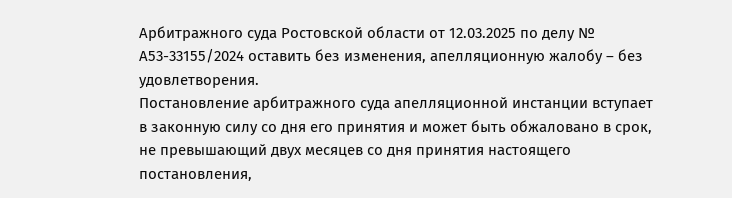Арбитражного суда Ростовской области от 12.03.2025 по делу № А53-33155/2024 оставить без изменения, апелляционную жалобу – без удовлетворения.
Постановление арбитражного суда апелляционной инстанции вступает в законную силу со дня его принятия и может быть обжаловано в срок, не превышающий двух месяцев со дня принятия настоящего постановления,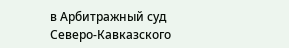в Арбитражный суд Северо-Кавказского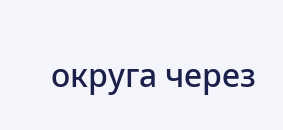округа через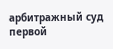арбитражный суд первой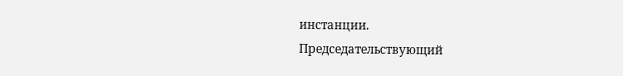инстанции.
Председательствующий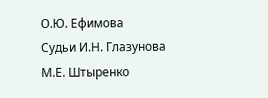О.Ю. Ефимова
Судьи И.Н. Глазунова
М.Е. Штыренко